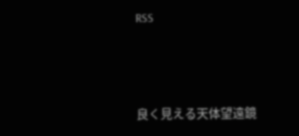RSS



良く見える天体望遠鏡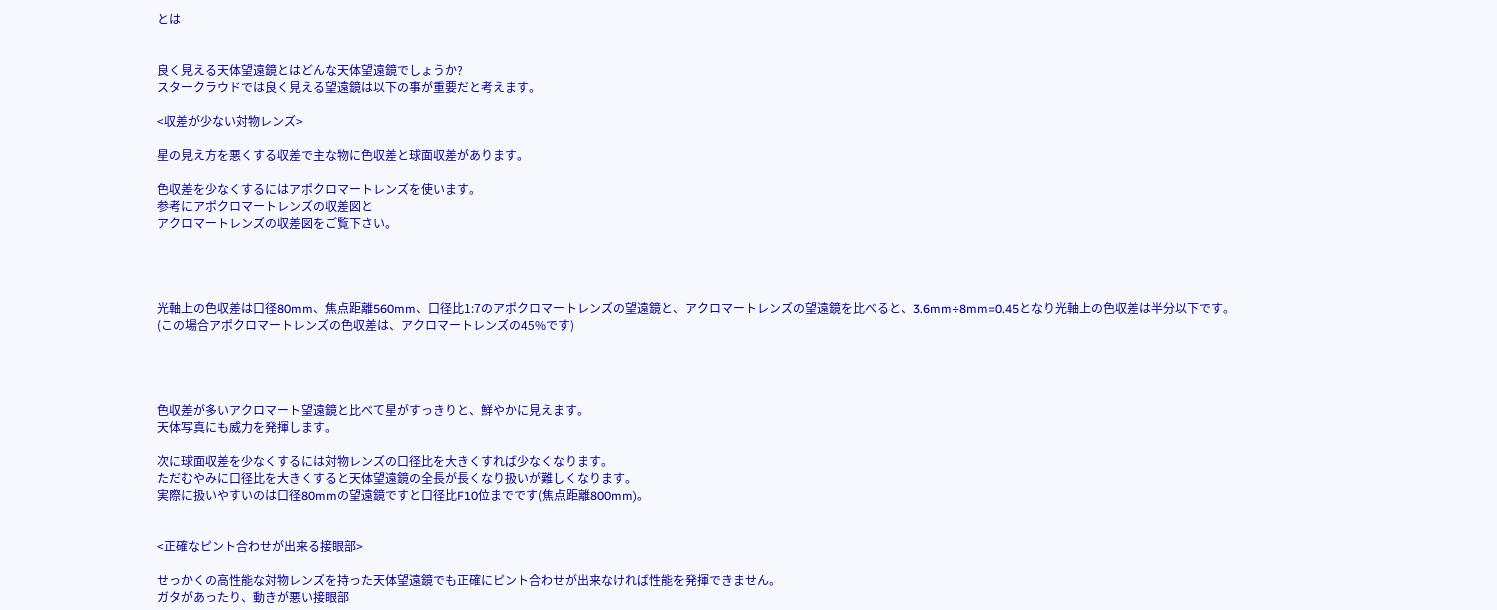とは


良く見える天体望遠鏡とはどんな天体望遠鏡でしょうか?
スタークラウドでは良く見える望遠鏡は以下の事が重要だと考えます。

<収差が少ない対物レンズ>

星の見え方を悪くする収差で主な物に色収差と球面収差があります。

色収差を少なくするにはアポクロマートレンズを使います。
参考にアポクロマートレンズの収差図と
アクロマートレンズの収差図をご覧下さい。




光軸上の色収差は口径80mm、焦点距離560mm、口径比1:7のアポクロマートレンズの望遠鏡と、アクロマートレンズの望遠鏡を比べると、3.6mm÷8mm=0.45となり光軸上の色収差は半分以下です。
(この場合アポクロマートレンズの色収差は、アクロマートレンズの45%です)




色収差が多いアクロマート望遠鏡と比べて星がすっきりと、鮮やかに見えます。
天体写真にも威力を発揮します。

次に球面収差を少なくするには対物レンズの口径比を大きくすれば少なくなります。
ただむやみに口径比を大きくすると天体望遠鏡の全長が長くなり扱いが難しくなります。
実際に扱いやすいのは口径80mmの望遠鏡ですと口径比F10位までです(焦点距離800mm)。


<正確なピント合わせが出来る接眼部>

せっかくの高性能な対物レンズを持った天体望遠鏡でも正確にピント合わせが出来なければ性能を発揮できません。
ガタがあったり、動きが悪い接眼部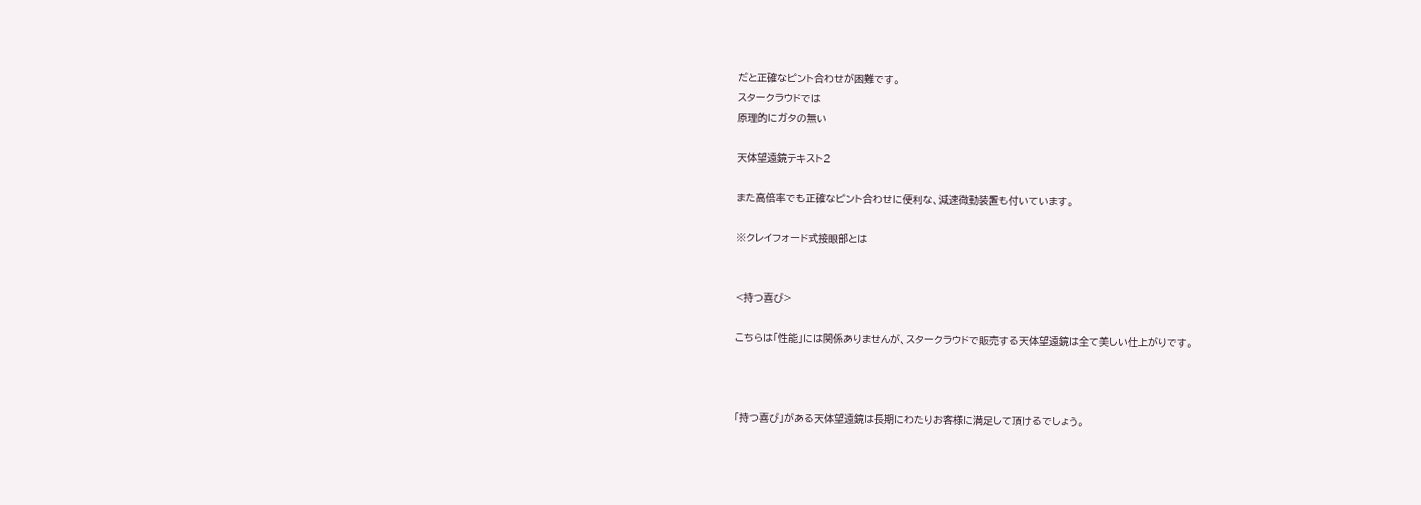だと正確なピント合わせが困難です。
スタークラウドでは
原理的にガタの無い

天体望遠鏡テキスト2

また高倍率でも正確なピント合わせに便利な、減速微動装置も付いています。

※クレイフォード式接眼部とは


<持つ喜び>

こちらは「性能」には関係ありませんが、スタークラウドで販売する天体望遠鏡は全て美しい仕上がりです。



「持つ喜び」がある天体望遠鏡は長期にわたりお客様に満足して頂けるでしょう。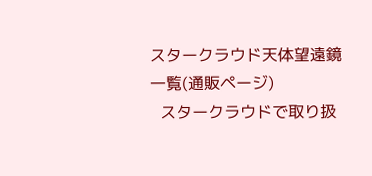スタークラウド天体望遠鏡一覧(通販ページ)
  スタークラウドで取り扱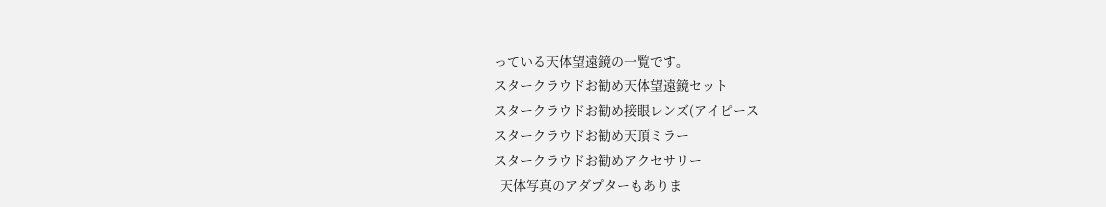っている天体望遠鏡の一覧です。
スタークラウドお勧め天体望遠鏡セット
スタークラウドお勧め接眼レンズ(アイピース
スタークラウドお勧め天頂ミラー
スタークラウドお勧めアクセサリー
  天体写真のアダプターもありま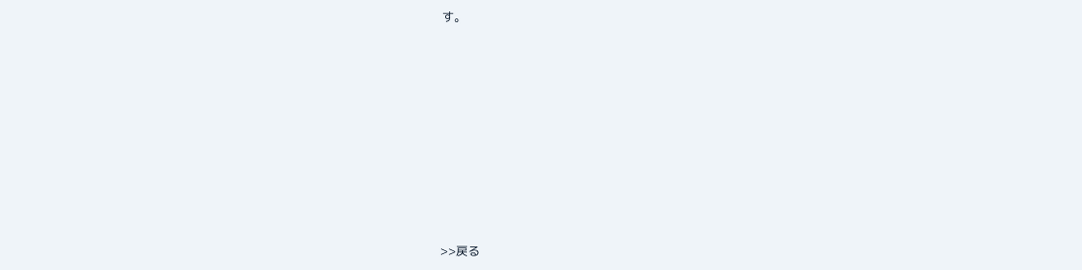す。












>>戻る